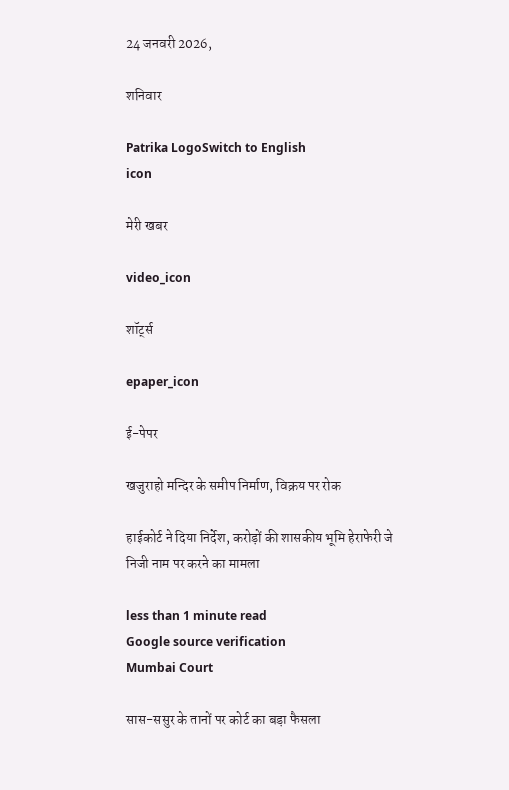24 जनवरी 2026,

शनिवार

Patrika LogoSwitch to English
icon

मेरी खबर

video_icon

शॉर्ट्स

epaper_icon

ई-पेपर

खजुराहो मन्दिर के समीप निर्माण, विक्रय पर रोक

हाईकोर्ट ने दिया निर्देश, करोड़ों की शासकीय भूमि हेराफेरी जे निजी नाम पर करने का मामला

less than 1 minute read
Google source verification
Mumbai Court

सास-ससुर के तानों पर कोर्ट का बड़ा फैसला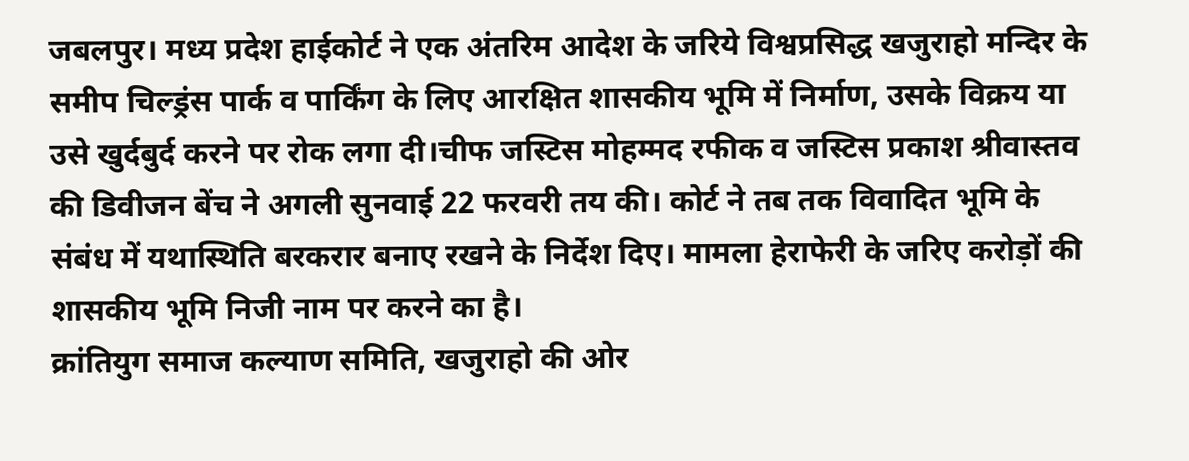जबलपुर। मध्य प्रदेश हाईकोर्ट ने एक अंतरिम आदेश के जरिये विश्वप्रसिद्ध खजुराहो मन्दिर के समीप चिल्ड्रंस पार्क व पार्किंग के लिए आरक्षित शासकीय भूमि में निर्माण, उसके विक्रय या उसे खुर्दबुर्द करने पर रोक लगा दी।चीफ जस्टिस मोहम्मद रफीक व जस्टिस प्रकाश श्रीवास्तव की डिवीजन बेंच ने अगली सुनवाई 22 फरवरी तय की। कोर्ट ने तब तक विवादित भूमि के संबंध में यथास्थिति बरकरार बनाए रखने के निर्देश दिए। मामला हेराफेरी के जरिए करोड़ों की शासकीय भूमि निजी नाम पर करने का है।
क्रांतियुग समाज कल्याण समिति, खजुराहो की ओर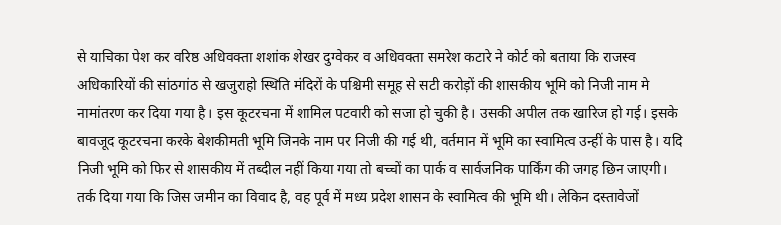से याचिका पेश कर वरिष्ठ अधिवक्ता शशांक शेखर दुग्वेकर व अधिवक्ता समरेश कटारे ने कोर्ट को बताया कि राजस्व अधिकारियों की सांठगांठ से खजुराहो स्थिति मंदिरों के पश्चिमी समूह से सटी करोड़ों की शासकीय भूमि को निजी नाम मे नामांतरण कर दिया गया है। इस कूटरचना में शामिल पटवारी को सजा हो चुकी है। उसकी अपील तक खारिज हो गई। इसके बावजूद कूटरचना करके बेशकीमती भूमि जिनके नाम पर निजी की गई थी, वर्तमान में भूमि का स्वामित्व उन्हीं के पास है। यदि निजी भूमि को फिर से शासकीय में तब्दील नहीं किया गया तो बच्चों का पार्क व सार्वजनिक पार्किंग की जगह छिन जाएगी। तर्क दिया गया कि जिस जमीन का विवाद है, वह पूर्व में मध्य प्रदेश शासन के स्वामित्व की भूमि थी। लेकिन दस्तावेजों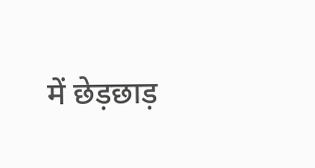में छेड़छाड़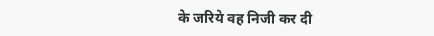के जरिये वह निजी कर दी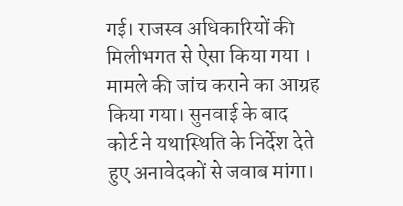गई। राजस्व अधिकारियों की मिलीभगत से ऐसा किया गया । मामले की जांच कराने का आग्रह किया गया। सुनवाई के बाद कोर्ट ने यथास्थिति के निर्देश देते हुए अनावेदकों से जवाब मांगा।